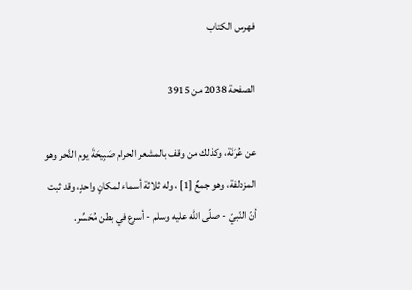فهرس الكتاب

الصفحة 2038 من 3915

عن عُرَنَة، وكذلك من وقف بالمشعر الحرام صَبِيحَةَ يوم النَّحر وهو المزدلفة، وهو جمعٌ [1] ، وله ثلاثة أسماء لمكانٍ واحدٍ، وقد ثبت أنّ النّبيّ - صلّى الله عليه وسلم - أسرع في بطن مُحَسِّر.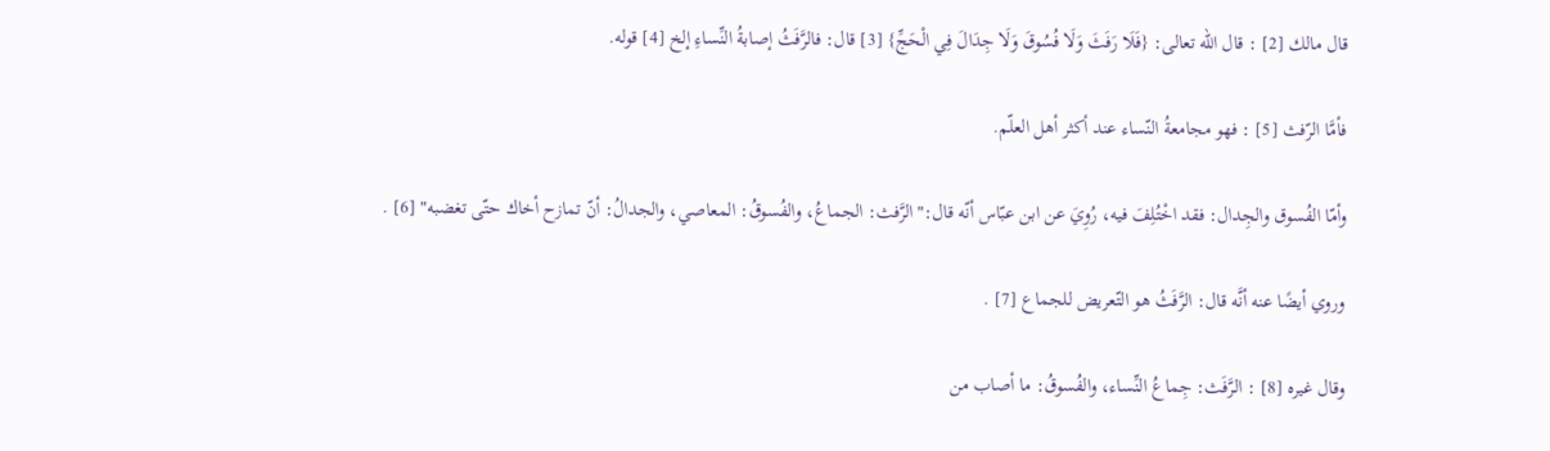قال مالك [2] : قال الله تعالى: {فَلَا رَفَثَ وَلَا فُسُوقَ وَلَا جِدَالَ فِي الْحَجِّ} [3] قال: فالرَّفَثُ إصابةُ النِّساءِ إلخ [4] قوله.

فأمَّا الرّفث [5] : فهو مجامعةُ النّساء عند أكثر أهل العلّم.

وأمّا الفُسوق والجِدال: فقد اخْتُلِفَ فيه، رُوِيَ عن ابن عبّاس أنّه قال:"الرَّفث: الجماعُ، والفُسوقُ: المعاصي، والجدالُ: أنّ تمازح أخاك حتّى تغضبه" [6] .

وروي أيضًا عنه أنَّه قال: الرَّفَثُ هو التّعريض للجماع [7] .

وقال غيره [8] : الرَّفَث: جِماعُ النِّساء، والفُسوقُ: ما أصاب من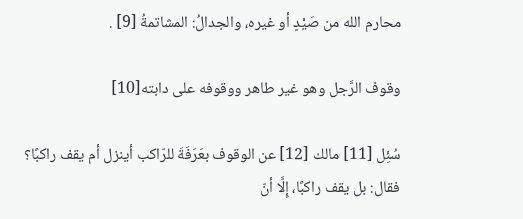محارم الله من صَيْدٍ أو غيره، والجدالُ: المشاتمةُ [9] .

وقوف الرَّجل وهو غير طاهر ووقوفه على دابته[10]

سُئِل [11] مالك [12] عن الوقوف بعَرَفَةَ للرّاكب أينزل أم يقف راكبًا؟ فقال: بل يقف راكبًا، إِلَّا أنّ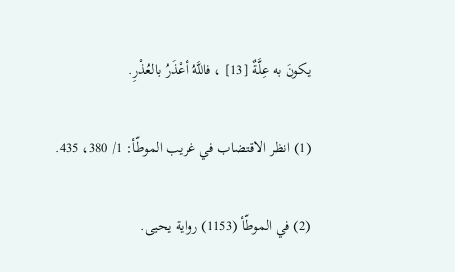يكونَ به عِلَّةٌ [13] ، فاللَّهُ أعْذَرُ بالعُذْرِ.

(1) انظر الاقتضاب في غريب الموطّأ: 1/ 380، 435.

(2) في الموطّأ (1153) رواية يحيى.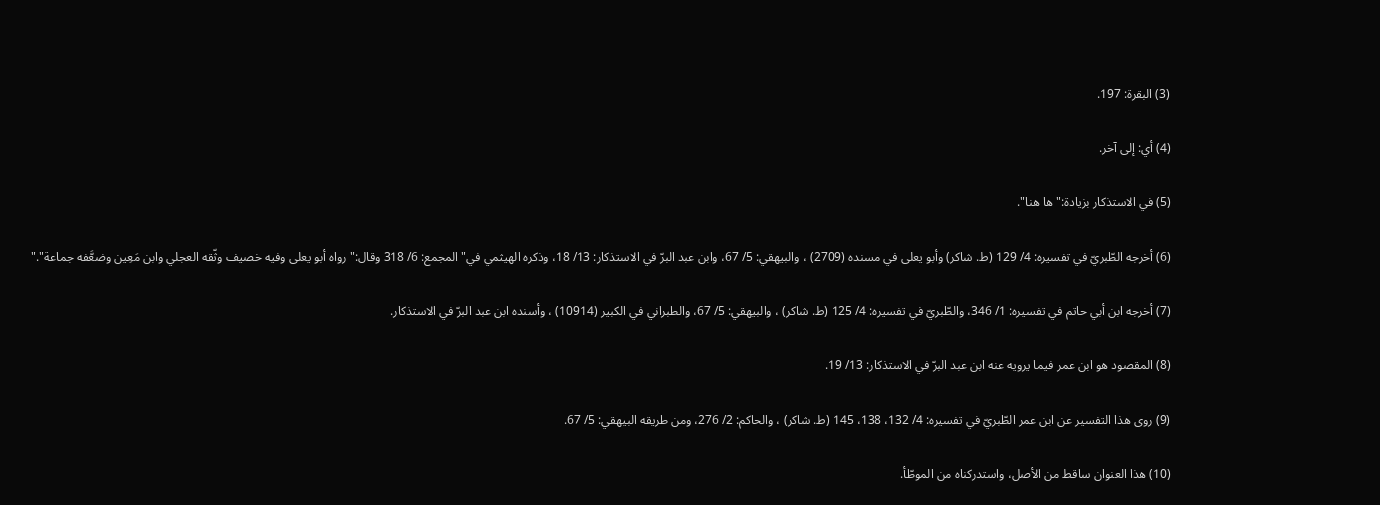(3) البقرة: 197.

(4) أي: إلى آخر.

(5) في الاستذكار بزيادة:"ها هنا".

(6) أخرجه الطّبريّ في تفسيره: 4/ 129 (ط. شاكر) وأبو يعلى في مسنده (2709) ، والبيهقي: 5/ 67، وابن عبد البرّ في الاستذكار: 13/ 18، وذكره الهيثمي في"المجمع: 6/ 318 وقال:"رواه أبو يعلى وفيه خصيف وثّقه العجلي وابن مَعِين وضعَّفه جماعة"."

(7) أخرجه ابن أبي حاتم في تفسيره: 1/ 346، والطّبريّ في تفسيره: 4/ 125 (ط. شاكر) ، والبيهقي: 5/ 67، والطبراني في الكبير (10914) ، وأسنده ابن عبد البرّ في الاستذكار.

(8) المقصود هو ابن عمر فيما يرويه عنه ابن عبد البرّ في الاستذكار: 13/ 19.

(9) روى هذا التفسير عن ابن عمر الطّبريّ في تفسيره: 4/ 132، 138، 145 (ط. شاكر) ، والحاكم: 2/ 276، ومن طريقه البيهقي: 5/ 67.

(10) هذا العنوان ساقط من الأصل، واستدركناه من الموطّأ.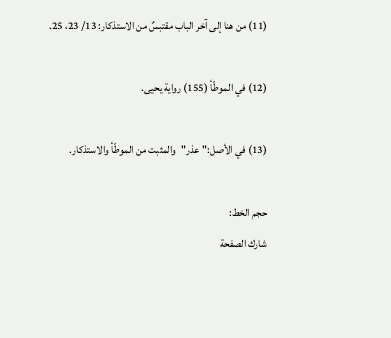(11) من هنا إلى آخر الباب مقتبسٌ من الاستذكار: 13/ 23، 25.

(12) في الموطّأ (155) رواية يحيى.

(13) في الأصل:"عذر"والمثبت من الموطّأ والاستذكار.

حجم الخط:
شارك الصفحة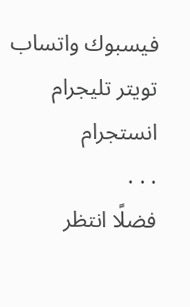فيسبوك واتساب تويتر تليجرام انستجرام
. . .
فضلًا انتظر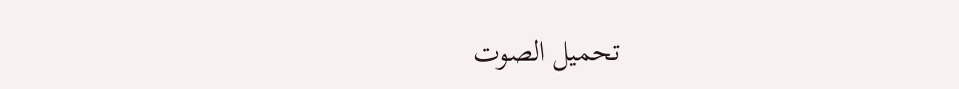تحميل الصوت